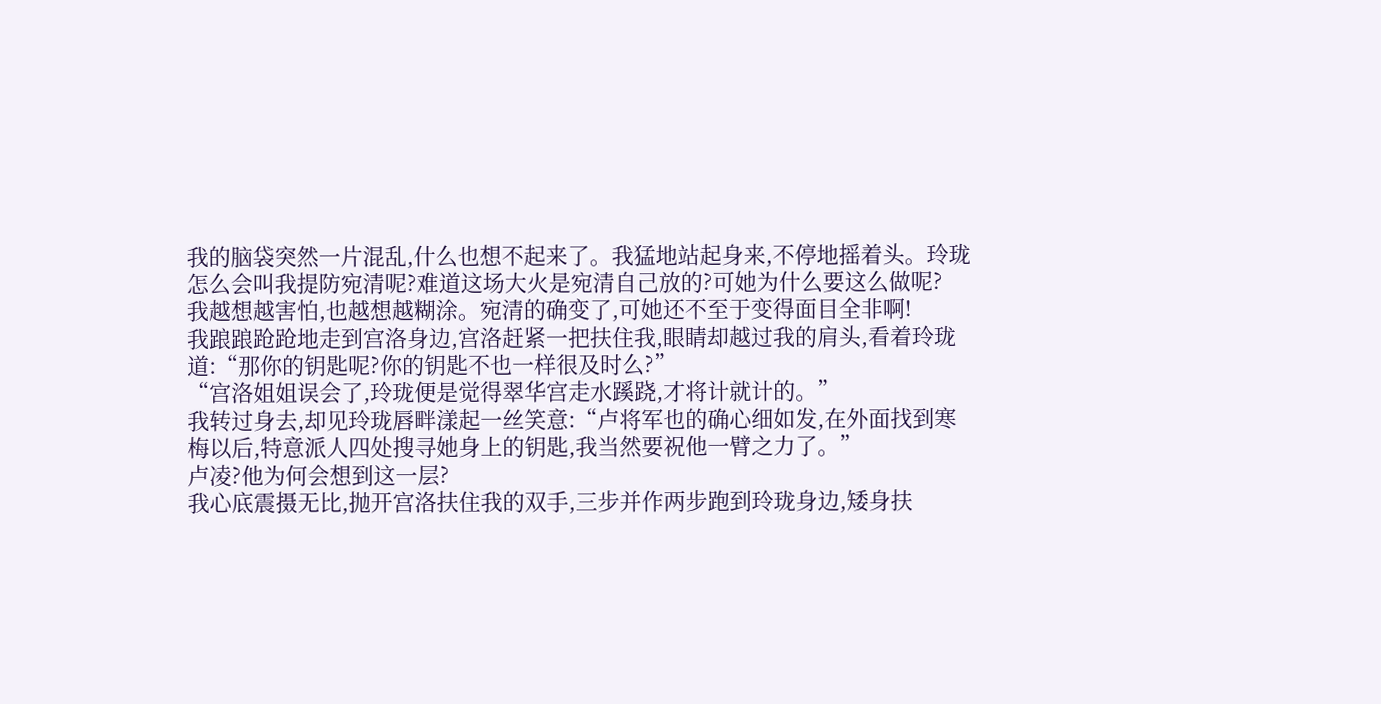我的脑袋突然一片混乱,什么也想不起来了。我猛地站起身来,不停地摇着头。玲珑怎么会叫我提防宛清呢?难道这场大火是宛清自己放的?可她为什么要这么做呢?
我越想越害怕,也越想越糊涂。宛清的确变了,可她还不至于变得面目全非啊!
我踉踉跄跄地走到宫洛身边,宫洛赶紧一把扶住我,眼睛却越过我的肩头,看着玲珑道:“那你的钥匙呢?你的钥匙不也一样很及时么?”
“宫洛姐姐误会了,玲珑便是觉得翠华宫走水蹊跷,才将计就计的。”
我转过身去,却见玲珑唇畔漾起一丝笑意:“卢将军也的确心细如发,在外面找到寒梅以后,特意派人四处搜寻她身上的钥匙,我当然要祝他一臂之力了。”
卢凌?他为何会想到这一层?
我心底震摄无比,抛开宫洛扶住我的双手,三步并作两步跑到玲珑身边,矮身扶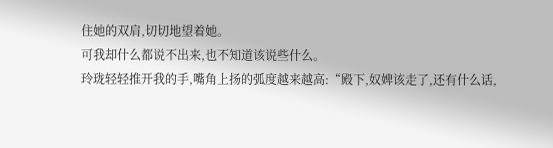住她的双肩,切切地望着她。
可我却什么都说不出来,也不知道该说些什么。
玲珑轻轻推开我的手,嘴角上扬的弧度越来越高:“殿下,奴婢该走了,还有什么话,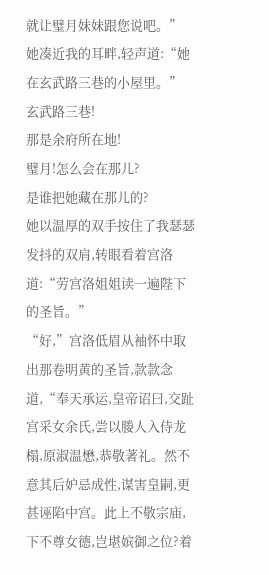就让璧月妹妹跟您说吧。”
她凑近我的耳畔,轻声道:“她在玄武路三巷的小屋里。”
玄武路三巷!
那是余府所在地!
璧月!怎么会在那儿?
是谁把她藏在那儿的?
她以温厚的双手按住了我瑟瑟发抖的双肩,转眼看着宫洛道:“劳宫洛姐姐读一遍陛下的圣旨。”
“好,”宫洛低眉从袖怀中取出那卷明黄的圣旨,款款念道,“奉天承运,皇帝诏曰,交趾宫采女余氏,尝以媵人入侍龙榻,原淑温懋,恭敬著礼。然不意其后妒忌成性,谋害皇嗣,更甚诬陷中宫。此上不敬宗庙,下不尊女德,岂堪嫔御之位?着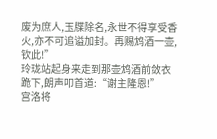废为庶人,玉牒除名,永世不得享受香火,亦不可追谥加封。再赐鸩酒一壶,钦此!”
玲珑站起身来走到那壶鸩酒前敛衣跪下,朗声叩首道:“谢主隆恩!”
宫洛将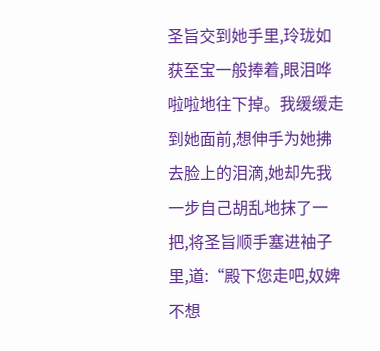圣旨交到她手里,玲珑如获至宝一般捧着,眼泪哗啦啦地往下掉。我缓缓走到她面前,想伸手为她拂去脸上的泪滴,她却先我一步自己胡乱地抹了一把,将圣旨顺手塞进袖子里,道:“殿下您走吧,奴婢不想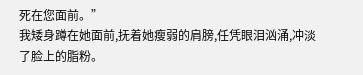死在您面前。”
我矮身蹲在她面前,抚着她瘦弱的肩膀,任凭眼泪汹涌,冲淡了脸上的脂粉。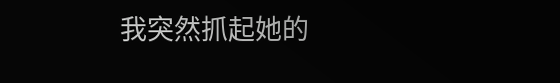我突然抓起她的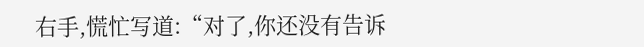右手,慌忙写道:“对了,你还没有告诉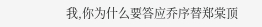我,你为什么要答应乔序替郑棠顶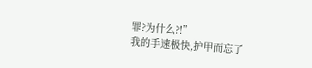罪?为什么?!”
我的手速极快,护甲而忘了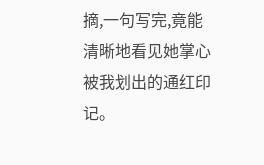摘,一句写完,竟能清晰地看见她掌心被我划出的通红印记。